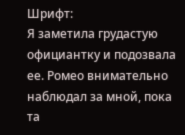Шрифт:
Я заметила грудастую официантку и подозвала ее. Ромео внимательно наблюдал за мной, пока та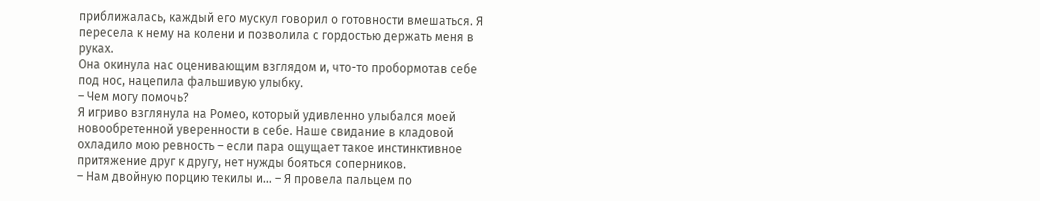приближалась, каждый его мускул говорил о готовности вмешаться. Я пересела к нему на колени и позволила с гордостью держать меня в руках.
Она окинула нас оценивающим взглядом и, что-то пробормотав себе под нос, нацепила фальшивую улыбку.
– Чем могу помочь?
Я игриво взглянула на Ромео, который удивленно улыбался моей новообретенной уверенности в себе. Наше свидание в кладовой охладило мою ревность – если пара ощущает такое инстинктивное притяжение друг к другу, нет нужды бояться соперников.
– Нам двойную порцию текилы и… – Я провела пальцем по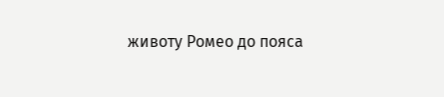животу Ромео до пояса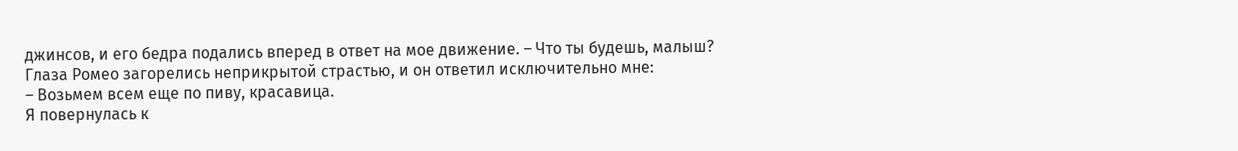джинсов, и его бедра подались вперед в ответ на мое движение. – Что ты будешь, малыш?
Глаза Ромео загорелись неприкрытой страстью, и он ответил исключительно мне:
– Возьмем всем еще по пиву, красавица.
Я повернулась к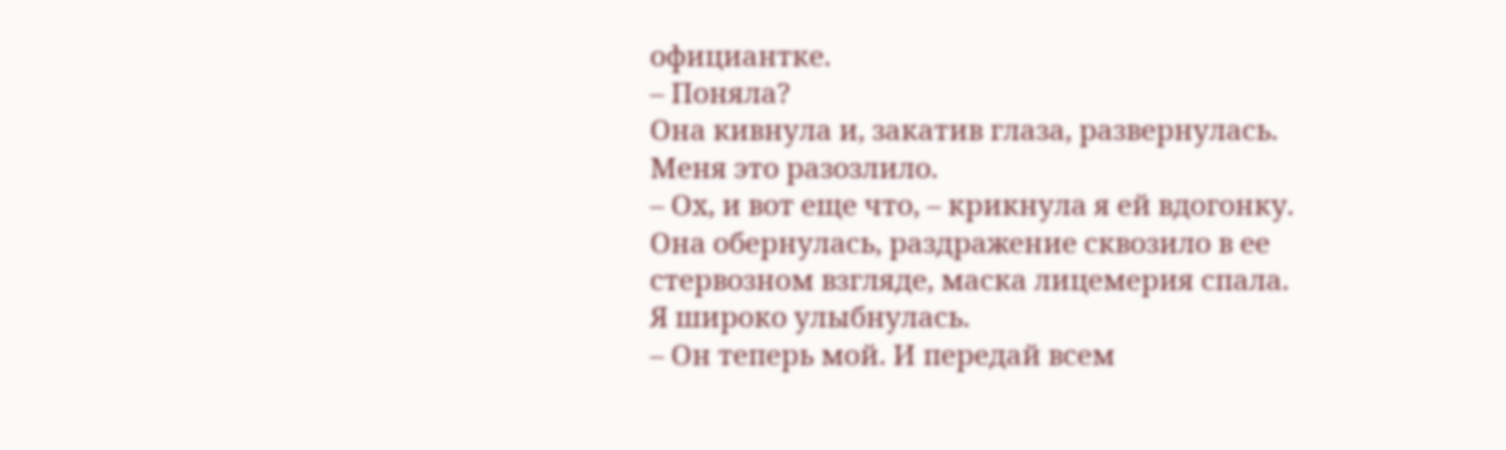официантке.
– Поняла?
Она кивнула и, закатив глаза, развернулась.
Меня это разозлило.
– Ох, и вот еще что, – крикнула я ей вдогонку. Она обернулась, раздражение сквозило в ее стервозном взгляде, маска лицемерия спала.
Я широко улыбнулась.
– Он теперь мой. И передай всем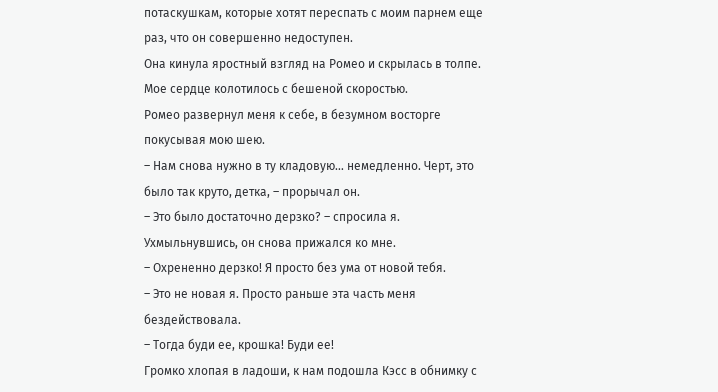потаскушкам, которые хотят переспать с моим парнем еще раз, что он совершенно недоступен.
Она кинула яростный взгляд на Ромео и скрылась в толпе. Мое сердце колотилось с бешеной скоростью.
Ромео развернул меня к себе, в безумном восторге покусывая мою шею.
– Нам снова нужно в ту кладовую… немедленно. Черт, это было так круто, детка, – прорычал он.
– Это было достаточно дерзко? – спросила я.
Ухмыльнувшись, он снова прижался ко мне.
– Охрененно дерзко! Я просто без ума от новой тебя.
– Это не новая я. Просто раньше эта часть меня бездействовала.
– Тогда буди ее, крошка! Буди ее!
Громко хлопая в ладоши, к нам подошла Кэсс в обнимку с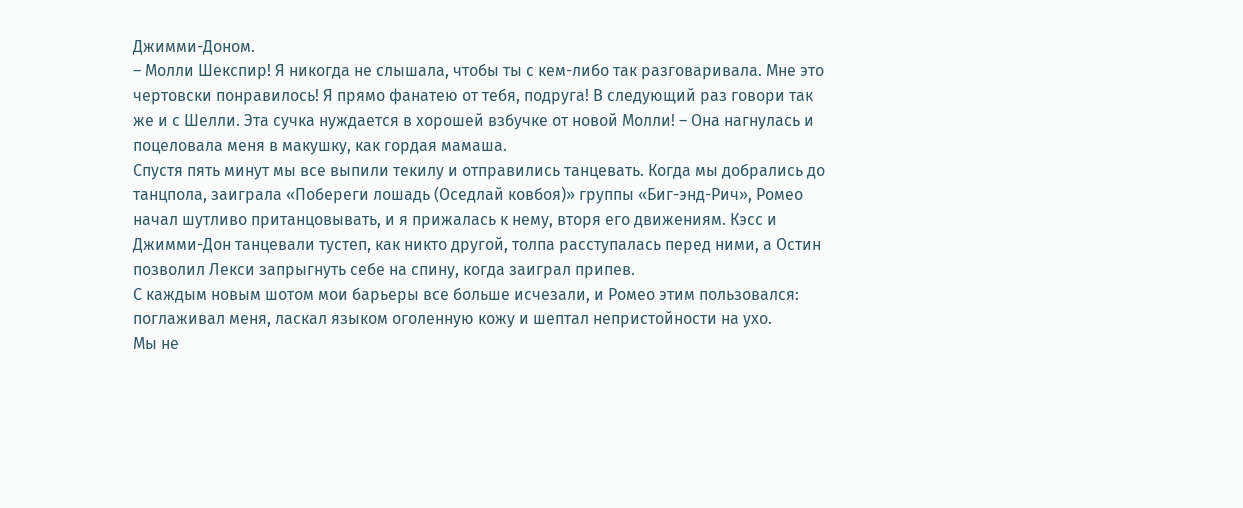Джимми-Доном.
– Молли Шекспир! Я никогда не слышала, чтобы ты с кем-либо так разговаривала. Мне это чертовски понравилось! Я прямо фанатею от тебя, подруга! В следующий раз говори так же и с Шелли. Эта сучка нуждается в хорошей взбучке от новой Молли! – Она нагнулась и поцеловала меня в макушку, как гордая мамаша.
Спустя пять минут мы все выпили текилу и отправились танцевать. Когда мы добрались до танцпола, заиграла «Побереги лошадь (Оседлай ковбоя)» группы «Биг-энд-Рич», Ромео начал шутливо пританцовывать, и я прижалась к нему, вторя его движениям. Кэсс и Джимми-Дон танцевали тустеп, как никто другой, толпа расступалась перед ними, а Остин позволил Лекси запрыгнуть себе на спину, когда заиграл припев.
С каждым новым шотом мои барьеры все больше исчезали, и Ромео этим пользовался: поглаживал меня, ласкал языком оголенную кожу и шептал непристойности на ухо.
Мы не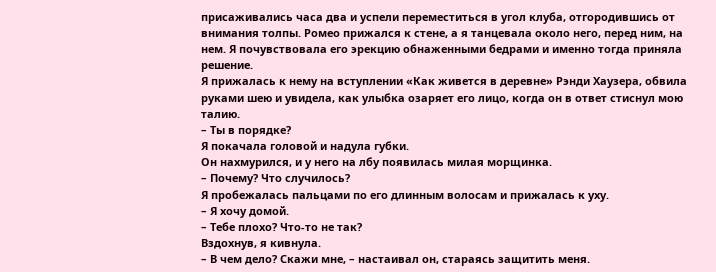присаживались часа два и успели переместиться в угол клуба, отгородившись от внимания толпы. Ромео прижался к стене, а я танцевала около него, перед ним, на нем. Я почувствовала его эрекцию обнаженными бедрами и именно тогда приняла решение.
Я прижалась к нему на вступлении «Как живется в деревне» Рэнди Хаузера, обвила руками шею и увидела, как улыбка озаряет его лицо, когда он в ответ стиснул мою талию.
– Ты в порядке?
Я покачала головой и надула губки.
Он нахмурился, и у него на лбу появилась милая морщинка.
– Почему? Что случилось?
Я пробежалась пальцами по его длинным волосам и прижалась к уху.
– Я хочу домой.
– Тебе плохо? Что-то не так?
Вздохнув, я кивнула.
– В чем дело? Скажи мне, – настаивал он, стараясь защитить меня.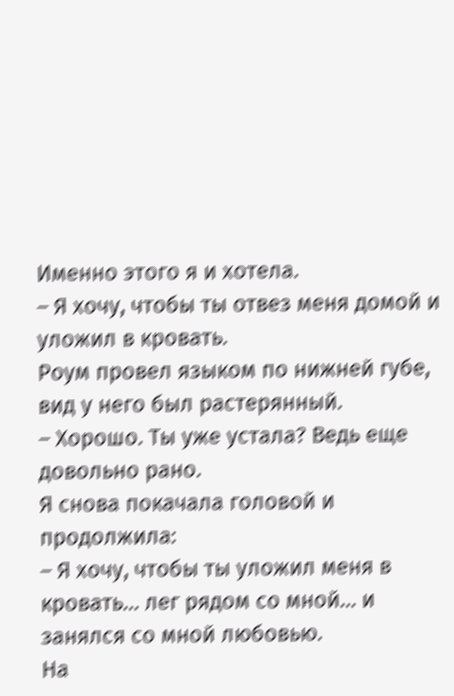Именно этого я и хотела.
– Я хочу, чтобы ты отвез меня домой и уложил в кровать.
Роум провел языком по нижней губе, вид у него был растерянный.
– Хорошо. Ты уже устала? Ведь еще довольно рано.
Я снова покачала головой и продолжила:
– Я хочу, чтобы ты уложил меня в кровать… лег рядом со мной… и занялся со мной любовью.
На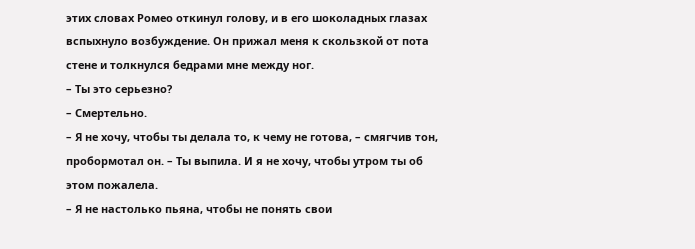этих словах Ромео откинул голову, и в его шоколадных глазах вспыхнуло возбуждение. Он прижал меня к скользкой от пота стене и толкнулся бедрами мне между ног.
– Ты это серьезно?
– Смертельно.
– Я не хочу, чтобы ты делала то, к чему не готова, – смягчив тон, пробормотал он. – Ты выпила. И я не хочу, чтобы утром ты об этом пожалела.
– Я не настолько пьяна, чтобы не понять свои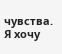чувства. Я хочу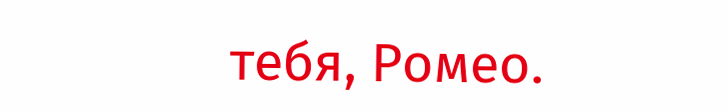тебя, Ромео.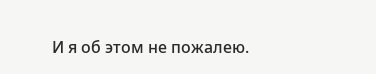И я об этом не пожалею.